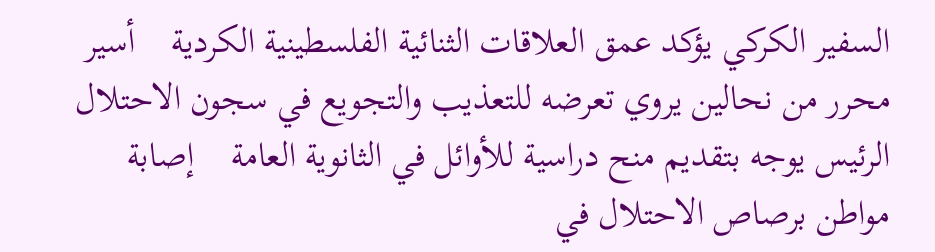السفير الكركي يؤكد عمق العلاقات الثنائية الفلسطينية الكردية    أسير محرر من نحالين يروي تعرضه للتعذيب والتجويع في سجون الاحتلال    الرئيس يوجه بتقديم منح دراسية للأوائل في الثانوية العامة    إصابة مواطن برصاص الاحتلال في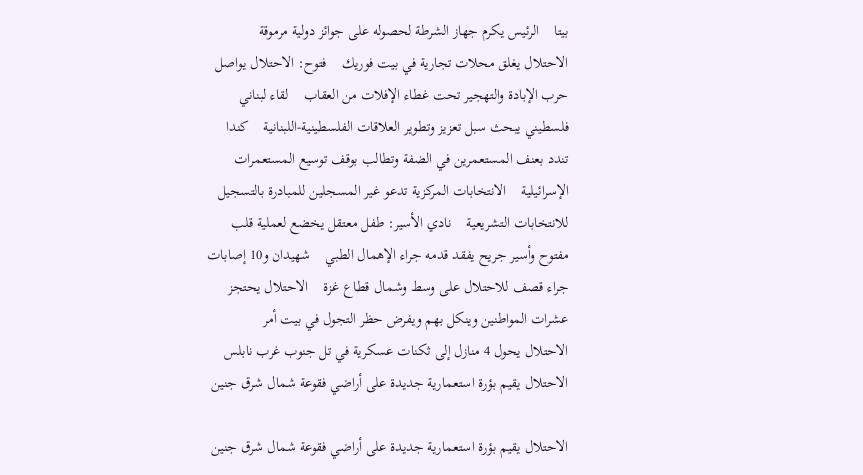بيتا    الرئيس يكرم جهاز الشرطة لحصوله على جوائز دولية مرموقة    الاحتلال يغلق محلات تجارية في بيت فوريك    فتوح: الاحتلال يواصل حرب الإبادة والتهجير تحت غطاء الإفلات من العقاب    لقاء لبناني فلسطيني يبحث سبل تعزيز وتطوير العلاقات الفلسطينية-اللبنانية    كندا تندد بعنف المستعمرين في الضفة وتطالب بوقف توسيع المستعمرات الإسرائيلية    الانتخابات المركزية تدعو غير المسجلين للمبادرة بالتسجيل للانتخابات التشريعية    نادي الأسير: طفل معتقل يخضع لعملية قلب مفتوح وأسير جريح يفقد قدمه جراء الإهمال الطبي    شهيدان و10 إصابات جراء قصف للاحتلال على وسط وشمال قطاع غزة    الاحتلال يحتجز عشرات المواطنين وينكل بهم ويفرض حظر التجول في بيت أمر    الاحتلال يحول 4 منازل إلى ثكنات عسكرية في تل جنوب غرب نابلس    الاحتلال يقيم بؤرة استعمارية جديدة على أراضي فقوعة شمال شرق جنين

الاحتلال يقيم بؤرة استعمارية جديدة على أراضي فقوعة شمال شرق جنين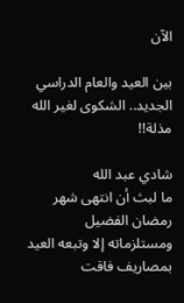الآن

بين العيد والعام الدراسي الجديد.. الشكوى لغير الله مذلة!!

شادي عبد الله
ما لبث أن انتهى شهر رمضان الفضيل ومستلزماته إلا وتبعه العيد بمصاريف فاقت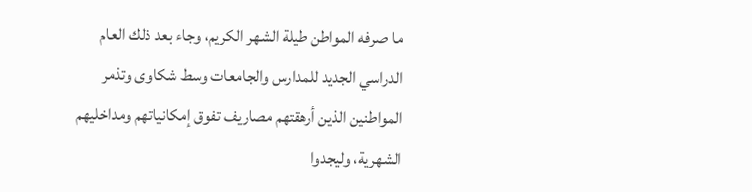ما صرفه المواطن طيلة الشهر الكريم، وجاء بعد ذلك العام الدراسي الجديد للمدارس والجامعات وسط شكاوى وتذمر المواطنين الذين أرهقتهم مصاريف تفوق إمكانياتهم ومداخليهم الشهرية، وليجدوا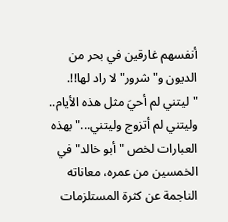أنفسهم غارقين في بحر من الديون و"شرور" لا راد لها!!.
"ليتني لم أحيَ مثل هذه الأيام.. وليتني لم أتزوج وليتني..." بهذه العبارات لخص "أبو خالد" في الخمسين من عمره، معاناته الناجمة عن كثرة المستلزمات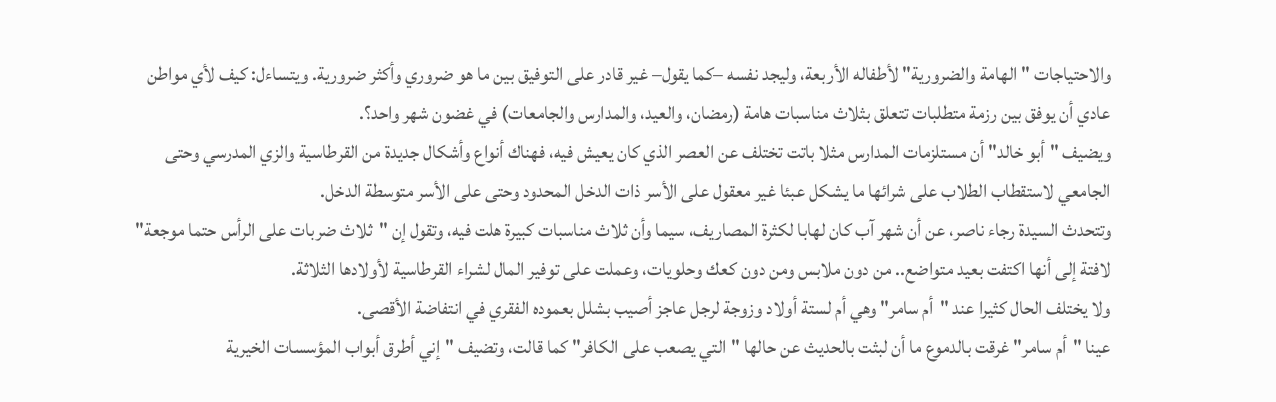والاحتياجات "الهامة والضرورية" لأطفاله الأربعة، وليجد نفسه –كما يقول– غير قادر على التوفيق بين ما هو ضروري وأكثر ضرورية. ويتساءل: كيف لأي مواطن عادي أن يوفق بين رزمة متطلبات تتعلق بثلاث مناسبات هامة (رمضان، والعيد، والمدارس والجامعات) في غضون شهر واحد؟.
ويضيف "أبو خالد" أن مستلزمات المدارس مثلا باتت تختلف عن العصر الذي كان يعيش فيه، فهناك أنواع وأشكال جديدة من القرطاسية والزي المدرسي وحتى الجامعي لاستقطاب الطلاب على شرائها ما يشكل عبئا غير معقول على الأسر ذات الدخل المحدود وحتى على الأسر متوسطة الدخل.
وتتحدث السيدة رجاء ناصر، عن أن شهر آب كان لهابا لكثرة المصاريف، سيما وأن ثلاث مناسبات كبيرة هلت فيه، وتقول إن "ثلاث ضربات على الرأس حتما موجعة" لافتة إلى أنها اكتفت بعيد متواضع.. من دون ملابس ومن دون كعك وحلويات، وعملت على توفير المال لشراء القرطاسية لأولادها الثلاثة.
ولا يختلف الحال كثيرا عند "أم سامر" وهي أم لستة أولاد وزوجة لرجل عاجز أصيب بشلل بعموده الفقري في انتفاضة الأقصى.
عينا "أم سامر" غرقت بالدموع ما أن لبثت بالحديث عن حالها "التي يصعب على الكافر" كما قالت، وتضيف "إني أطرق أبواب المؤسسات الخيرية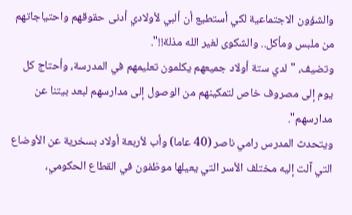والشؤون الاجتماعية لكي أستطيع أن ألبي لأولادي أدنى حقوقهم واحتياجاتهم من ملبس ومأكل.. والشكوى لغير الله مذلة!!".
وتضيف، "لدي ستة أولاد جميعهم يكلمون تعليمهم في المدرسة، وأحتاج كل يوم إلى مصروف خاص لتمكينهم من الوصول إلى مدارسهم لبعد بيتنا عن مدارسهم".
ويتحدث المدرس رامي ناصر (40 عاما) وأب لأربعة أولاد بسخرية عن الأوضاع التي آلت إليه مختلف الأسر التي يعيلها موظفون في القطاع الحكومي،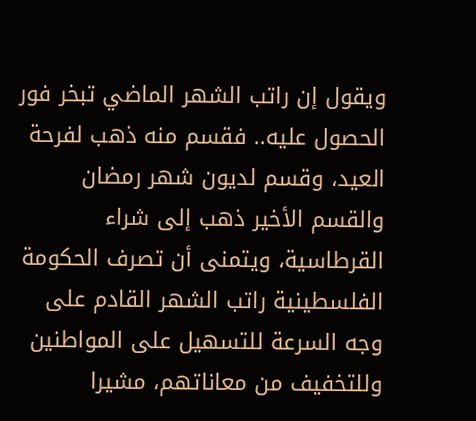ويقول إن راتب الشهر الماضي تبخر فور الحصول عليه.. فقسم منه ذهب لفرحة العيد، وقسم لديون شهر رمضان والقسم الأخير ذهب إلى شراء القرطاسية، ويتمنى أن تصرف الحكومة الفلسطينية راتب الشهر القادم على وجه السرعة للتسهيل على المواطنين وللتخفيف من معاناتهم، مشيرا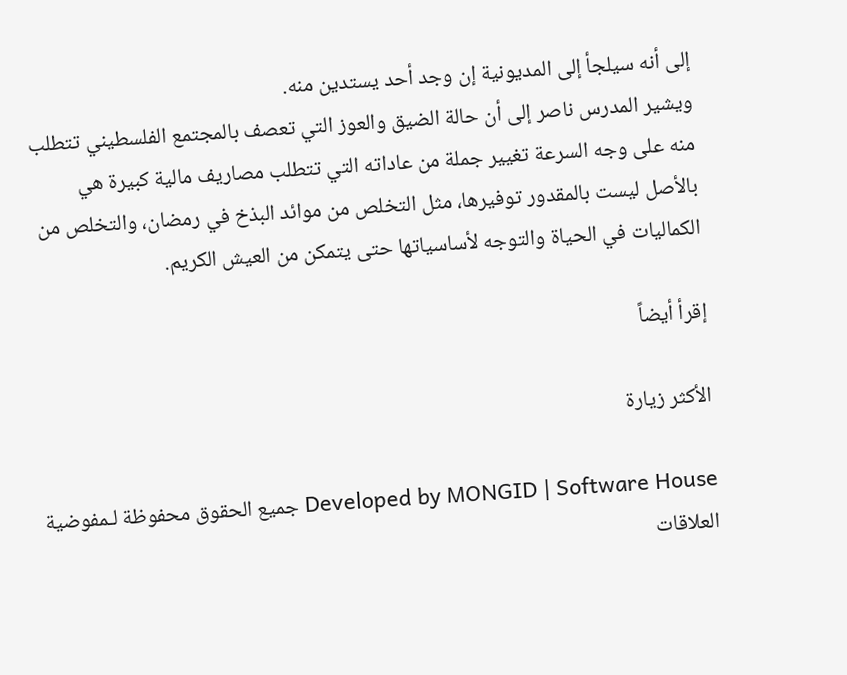إلى أنه سيلجأ إلى المديونية إن وجد أحد يستدين منه.
ويشير المدرس ناصر إلى أن حالة الضيق والعوز التي تعصف بالمجتمع الفلسطيني تتطلب منه على وجه السرعة تغيير جملة من عاداته التي تتطلب مصاريف مالية كبيرة هي بالأصل ليست بالمقدور توفيرها، مثل التخلص من موائد البذخ في رمضان، والتخلص من الكماليات في الحياة والتوجه لأساسياتها حتى يتمكن من العيش الكريم.

إقرأ أيضاً

الأكثر زيارة

Developed by MONGID | Software House جميع الحقوق محفوظة لـمفوضية العلاقات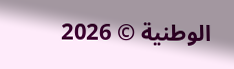الوطنية © 2026